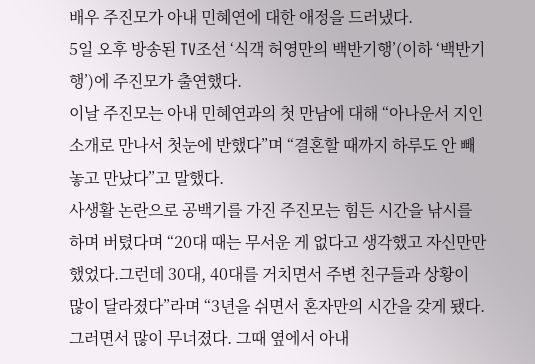배우 주진모가 아내 민혜연에 대한 애정을 드러냈다.
5일 오후 방송된 TV조선 ‘식객 허영만의 백반기행’(이하 ‘백반기행’)에 주진모가 출연했다.
이날 주진모는 아내 민혜연과의 첫 만남에 대해 “아나운서 지인 소개로 만나서 첫눈에 반했다”며 “결혼할 때까지 하루도 안 빼놓고 만났다”고 말했다.
사생활 논란으로 공백기를 가진 주진모는 힘든 시간을 낚시를 하며 버텼다며 “20대 때는 무서운 게 없다고 생각했고 자신만만했었다.그런데 30대, 40대를 거치면서 주변 친구들과 상황이 많이 달라졌다”라며 “3년을 쉬면서 혼자만의 시간을 갖게 됐다. 그러면서 많이 무너졌다. 그때 옆에서 아내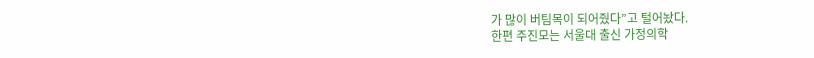가 많이 버팀목이 되어줬다”고 털어놨다.
한편 주진모는 서울대 출신 가정의학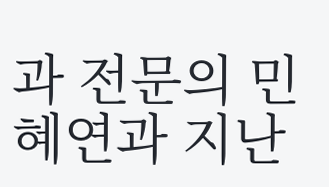과 전문의 민혜연과 지난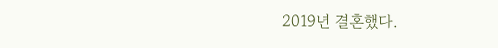2019년 결혼했다.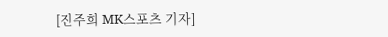[진주희 MK스포츠 기자]